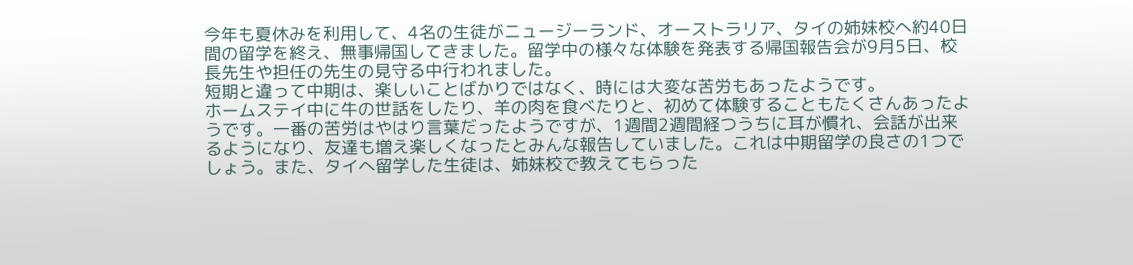今年も夏休みを利用して、4名の生徒がニュージーランド、オーストラリア、タイの姉妹校へ約40日間の留学を終え、無事帰国してきました。留学中の様々な体験を発表する帰国報告会が9月5日、校長先生や担任の先生の見守る中行われました。
短期と違って中期は、楽しいことばかりではなく、時には大変な苦労もあったようです。
ホームステイ中に牛の世話をしたり、羊の肉を食べたりと、初めて体験することもたくさんあったようです。一番の苦労はやはり言葉だったようですが、1週間2週間経つうちに耳が慣れ、会話が出来るようになり、友達も増え楽しくなったとみんな報告していました。これは中期留学の良さの1つでしょう。また、タイへ留学した生徒は、姉妹校で教えてもらった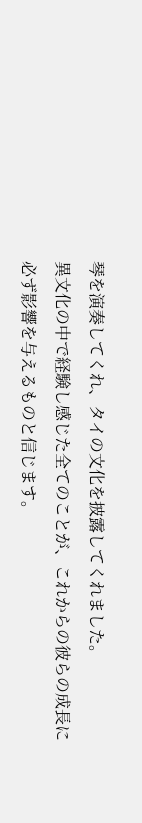琴を演奏してくれ、タイの文化を披露してくれました。
異文化の中で経験し感じた全てのことが、これからの彼らの成長に必ず影響を与えるものと信じます。